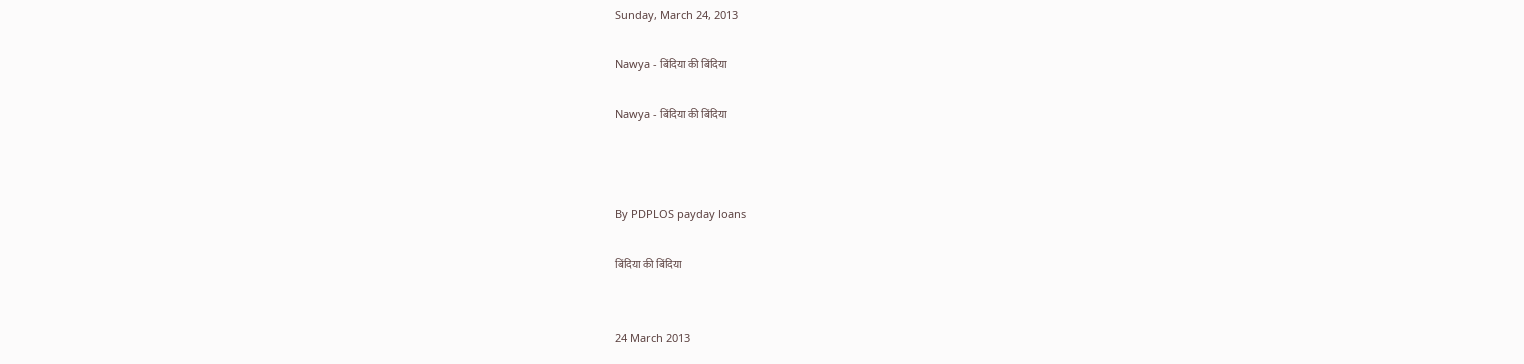Sunday, March 24, 2013

Nawya - बिंदिया की बिंदिया

Nawya - बिंदिया की बिंदिया



By PDPLOS payday loans

बिंदिया की बिंदिया


24 March 2013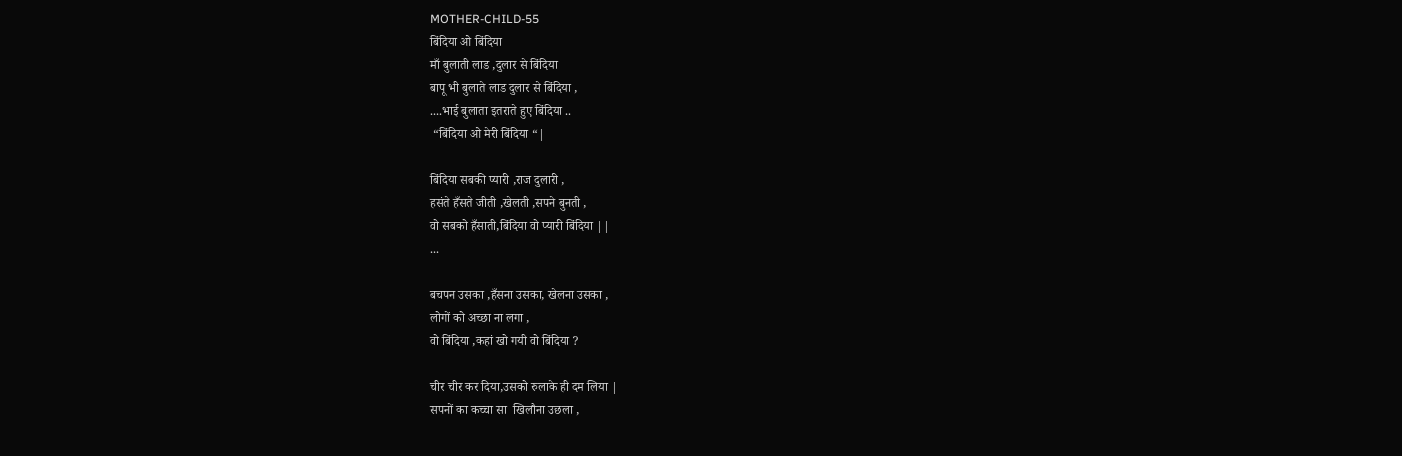MOTHER-CHILD-55
बिंदिया ओ बिंदिया
माँ बुलाती लाड ,दुलार से बिंदिया
बापू भी बुलाते लाड दुलार से बिंदिया ,
....भाई बुलाता इतराते हुए बिंदिया ..
 “बिंदिया ओ मेरी बिंदिया “|

बिंदिया सबकी प्यारी ,राज दुलारी ,
हसंते हँसते जीती ,खेलती ,सपने बुनती ,
वो सबको हँसाती,बिंदिया वो प्यारी बिंदिया ||
...

बचपन उसका ,हँसना उसका, खेलना उसका ,
लोगों को अच्छा ना लगा ,
वो बिंदिया ,कहां खो गयी वो बिंदिया ?

चीर चीर कर दिया,उसको रुलाके ही दम लिया |
सपनों का कच्चा सा  खिलौना उछला ,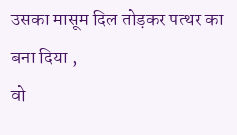उसका मासूम दिल तोड़कर पत्थर का बना दिया ,
वो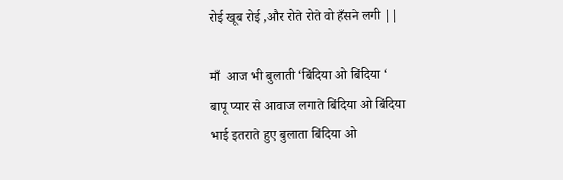रोई खूब रोई ,और रोते रोते वो हँसने लगी ||

माँ  आज भी बुलाती ‘बिंदिया ओ बिंदिया ‘
बापू प्यार से आवाज लगाते बिंदिया ओ बिंदिया
भाई इतराते हुए बुलाता बिंदिया ओ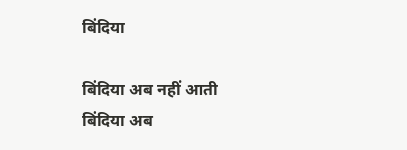बिंदिया

बिंदिया अब नहीं आती
बिंदिया अब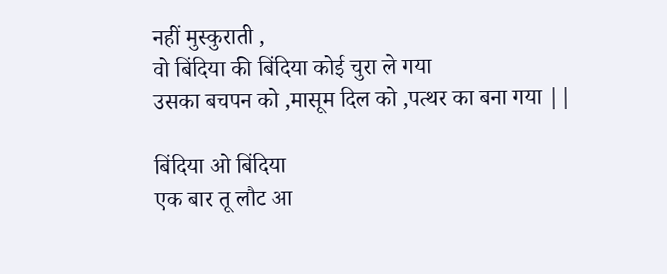नहीं मुस्कुराती ,
वो बिंदिया की बिंदिया कोई चुरा ले गया
उसका बचपन को ,मासूम दिल को ,पत्थर का बना गया ||

बिंदिया ओ बिंदिया
एक बार तू लौट आ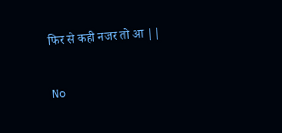फिर से कही नजर तो आ ||

No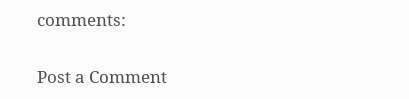comments:

Post a Comment